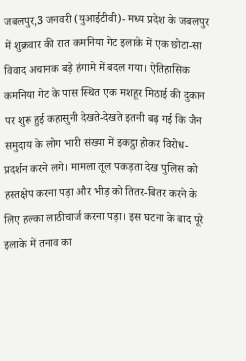जबलपुर,3 जनवरी (युआईटीवी)- मध्य प्रदेश के जबलपुर में शुक्रवार की रात कमनिया गेट इलाके में एक छोटा-सा विवाद अचानक बड़े हंगामे में बदल गया। ऐतिहासिक कमनिया गेट के पास स्थित एक मशहूर मिठाई की दुकान पर शुरू हुई कहासुनी देखते-देखते इतनी बढ़ गई कि जैन समुदाय के लोग भारी संख्या में इकट्ठा होकर विरोध-प्रदर्शन करने लगे। मामला तूल पकड़ता देख पुलिस को हस्तक्षेप करना पड़ा और भीड़ को तितर-बितर करने के लिए हल्का लाठीचार्ज करना पड़ा। इस घटना के बाद पूरे इलाके में तनाव का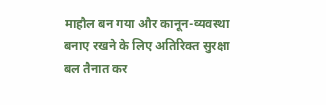माहौल बन गया और कानून-व्यवस्था बनाए रखने के लिए अतिरिक्त सुरक्षा बल तैनात कर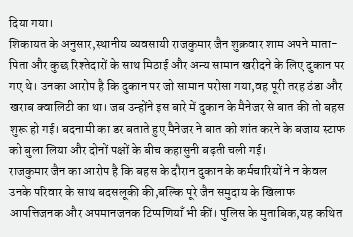दिया गया।
शिकायत के अनुसार,स्थानीय व्यवसायी राजकुमार जैन शुक्रवार शाम अपने माता-पिता और कुछ रिश्तेदारों के साथ मिठाई और अन्य सामान खरीदने के लिए दुकान पर गए थे। उनका आरोप है कि दुकान पर जो सामान परोसा गया,वह पूरी तरह ठंडा और खराब क्वालिटी का था। जब उन्होंने इस बारे में दुकान के मैनेजर से बात की तो बहस शुरू हो गई। बदनामी का डर बताते हुए मैनेजर ने बात को शांत करने के बजाय स्टाफ को बुला लिया और दोनों पक्षों के बीच कहासुनी बढ़ती चली गई।
राजकुमार जैन का आरोप है कि बहस के दौरान दुकान के कर्मचारियों ने न केवल उनके परिवार के साथ बदसलूकी की,बल्कि पूरे जैन समुदाय के खिलाफ आपत्तिजनक और अपमानजनक टिप्पणियाँ भी कीं। पुलिस के मुताबिक,यह कथित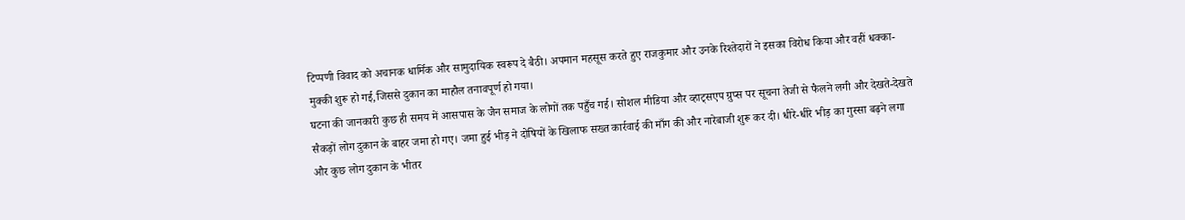टिप्पणी विवाद को अचानक धार्मिक और सामुदायिक स्वरूप दे बैठी। अपमान महसूस करते हुए राजकुमार और उनके रिश्तेदारों ने इसका विरोध किया और वहीं धक्का-मुक्की शुरू हो गई,जिससे दुकान का माहौल तनावपूर्ण हो गया।
घटना की जानकारी कुछ ही समय में आसपास के जैन समाज के लोगों तक पहुँच गई। सोशल मीडिया और व्हाट्सएप ग्रुप्स पर सूचना तेजी से फैलने लगी और देखते-देखते सैकड़ों लोग दुकान के बाहर जमा हो गए। जमा हुई भीड़ ने दोषियों के खिलाफ सख्त कार्रवाई की माँग की और नारेबाजी शुरू कर दी। धीरे-धीरे भीड़ का गुस्सा बढ़ने लगा और कुछ लोग दुकान के भीतर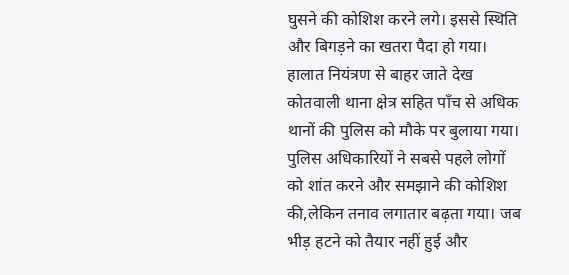घुसने की कोशिश करने लगे। इससे स्थिति और बिगड़ने का खतरा पैदा हो गया।
हालात नियंत्रण से बाहर जाते देख कोतवाली थाना क्षेत्र सहित पाँच से अधिक थानों की पुलिस को मौके पर बुलाया गया। पुलिस अधिकारियों ने सबसे पहले लोगों को शांत करने और समझाने की कोशिश की,लेकिन तनाव लगातार बढ़ता गया। जब भीड़ हटने को तैयार नहीं हुई और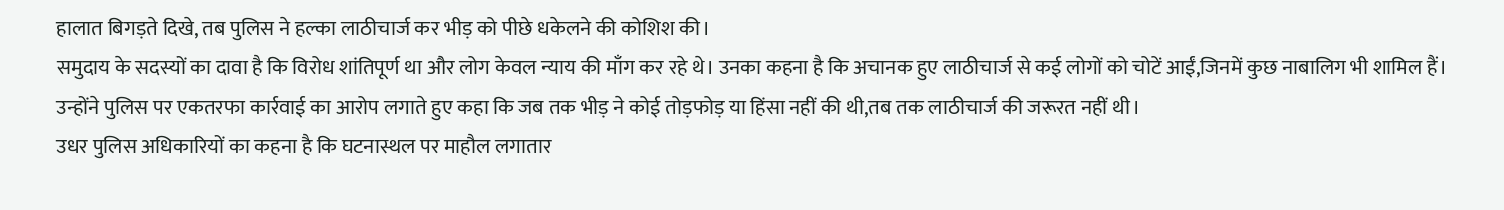हालात बिगड़ते दिखे, तब पुलिस ने हल्का लाठीचार्ज कर भीड़ को पीछे धकेलने की कोशिश की।
समुदाय के सदस्यों का दावा है कि विरोध शांतिपूर्ण था और लोग केवल न्याय की माँग कर रहे थे। उनका कहना है कि अचानक हुए लाठीचार्ज से कई लोगों को चोटें आईं,जिनमें कुछ नाबालिग भी शामिल हैं। उन्होंने पुलिस पर एकतरफा कार्रवाई का आरोप लगाते हुए कहा कि जब तक भीड़ ने कोई तोड़फोड़ या हिंसा नहीं की थी,तब तक लाठीचार्ज की जरूरत नहीं थी।
उधर पुलिस अधिकारियों का कहना है कि घटनास्थल पर माहौल लगातार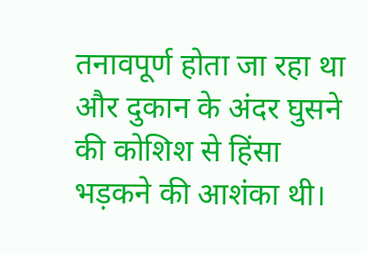तनावपूर्ण होता जा रहा था और दुकान के अंदर घुसने की कोशिश से हिंसा भड़कने की आशंका थी।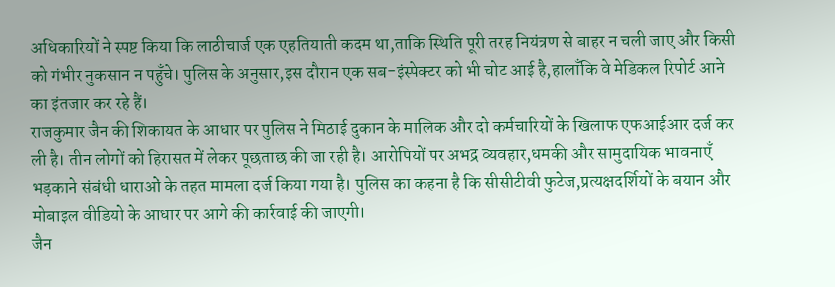अधिकारियों ने स्पष्ट किया कि लाठीचार्ज एक एहतियाती कदम था,ताकि स्थिति पूरी तरह नियंत्रण से बाहर न चली जाए और किसी को गंभीर नुकसान न पहुँचे। पुलिस के अनुसार,इस दौरान एक सब-इंस्पेक्टर को भी चोट आई है,हालाँकि वे मेडिकल रिपोर्ट आने का इंतजार कर रहे हैं।
राजकुमार जैन की शिकायत के आधार पर पुलिस ने मिठाई दुकान के मालिक और दो कर्मचारियों के खिलाफ एफआईआर दर्ज कर ली है। तीन लोगों को हिरासत में लेकर पूछताछ की जा रही है। आरोपियों पर अभद्र व्यवहार,धमकी और सामुदायिक भावनाएँ भड़काने संबंधी धाराओं के तहत मामला दर्ज किया गया है। पुलिस का कहना है कि सीसीटीवी फुटेज,प्रत्यक्षदर्शियों के बयान और मोबाइल वीडियो के आधार पर आगे की कार्रवाई की जाएगी।
जैन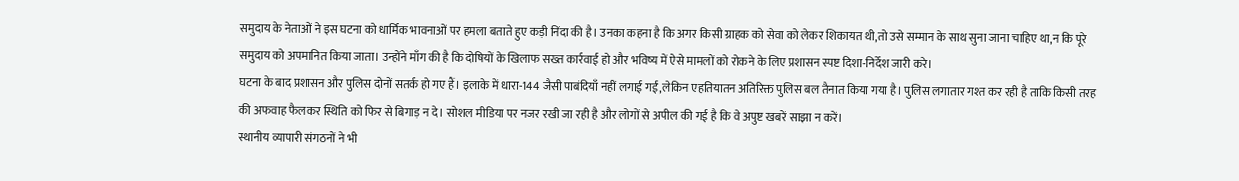समुदाय के नेताओं ने इस घटना को धार्मिक भावनाओं पर हमला बताते हुए कड़ी निंदा की है। उनका कहना है कि अगर किसी ग्राहक को सेवा को लेकर शिकायत थी,तो उसे सम्मान के साथ सुना जाना चाहिए था,न कि पूरे समुदाय को अपमानित किया जाता। उन्होंने माँग की है कि दोषियों के खिलाफ सख्त कार्रवाई हो और भविष्य में ऐसे मामलों को रोकने के लिए प्रशासन स्पष्ट दिशा-निर्देश जारी करे।
घटना के बाद प्रशासन और पुलिस दोनों सतर्क हो गए हैं। इलाके में धारा-144 जैसी पाबंदियाँ नहीं लगाई गईं,लेकिन एहतियातन अतिरिक्त पुलिस बल तैनात किया गया है। पुलिस लगातार गश्त कर रही है ताकि किसी तरह की अफवाह फैलकर स्थिति को फिर से बिगाड़ न दे। सोशल मीडिया पर नजर रखी जा रही है और लोगों से अपील की गई है कि वे अपुष्ट खबरें साझा न करें।
स्थानीय व्यापारी संगठनों ने भी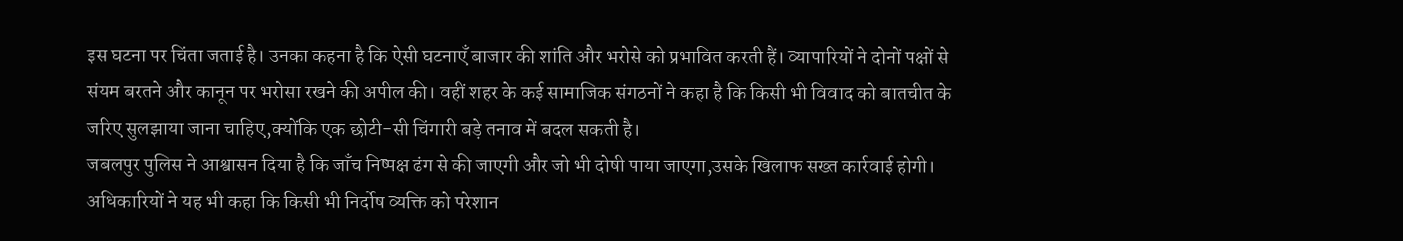इस घटना पर चिंता जताई है। उनका कहना है कि ऐसी घटनाएँ बाजार की शांति और भरोसे को प्रभावित करती हैं। व्यापारियों ने दोनों पक्षों से संयम बरतने और कानून पर भरोसा रखने की अपील की। वहीं शहर के कई सामाजिक संगठनों ने कहा है कि किसी भी विवाद को बातचीत के जरिए सुलझाया जाना चाहिए,क्योंकि एक छोटी-सी चिंगारी बड़े तनाव में बदल सकती है।
जबलपुर पुलिस ने आश्वासन दिया है कि जाँच निष्पक्ष ढंग से की जाएगी और जो भी दोषी पाया जाएगा,उसके खिलाफ सख्त कार्रवाई होगी। अधिकारियों ने यह भी कहा कि किसी भी निर्दोष व्यक्ति को परेशान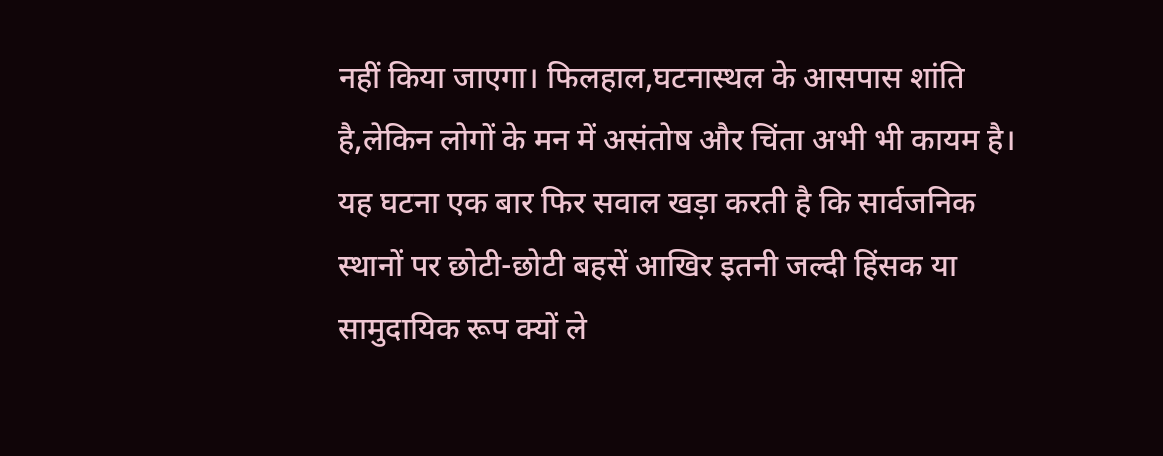नहीं किया जाएगा। फिलहाल,घटनास्थल के आसपास शांति है,लेकिन लोगों के मन में असंतोष और चिंता अभी भी कायम है।
यह घटना एक बार फिर सवाल खड़ा करती है कि सार्वजनिक स्थानों पर छोटी-छोटी बहसें आखिर इतनी जल्दी हिंसक या सामुदायिक रूप क्यों ले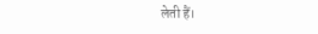लेती हैं।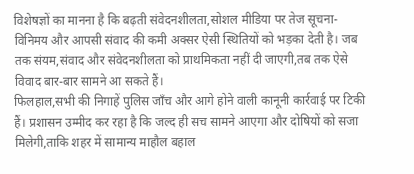विशेषज्ञों का मानना है कि बढ़ती संवेदनशीलता,सोशल मीडिया पर तेज सूचना-विनिमय और आपसी संवाद की कमी अक्सर ऐसी स्थितियों को भड़का देती है। जब तक संयम,संवाद और संवेदनशीलता को प्राथमिकता नहीं दी जाएगी,तब तक ऐसे विवाद बार-बार सामने आ सकते हैं।
फिलहाल,सभी की निगाहें पुलिस जाँच और आगे होने वाली कानूनी कार्रवाई पर टिकी हैं। प्रशासन उम्मीद कर रहा है कि जल्द ही सच सामने आएगा और दोषियों को सजा मिलेगी,ताकि शहर में सामान्य माहौल बहाल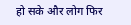हो सके और लोग फिर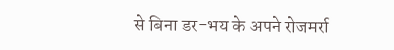से बिना डर-भय के अपने रोजमर्रा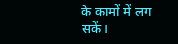के कामों में लग सकें।